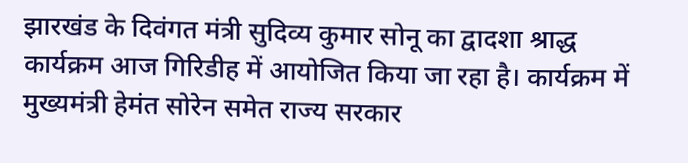झारखंड के दिवंगत मंत्री सुदिव्य कुमार सोनू का द्वादशा श्राद्ध कार्यक्रम आज गिरिडीह में आयोजित किया जा रहा है। कार्यक्रम में मुख्यमंत्री हेमंत सोरेन समेत राज्य सरकार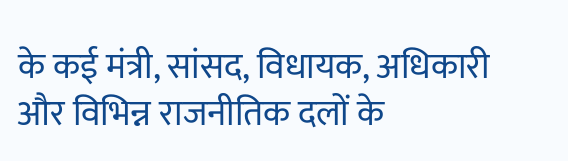के कई मंत्री, सांसद, विधायक, अधिकारी और विभिन्न राजनीतिक दलों के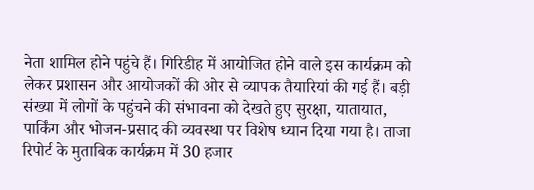नेता शामिल होने पहुंचे हैं। गिरिडीह में आयोजित होने वाले इस कार्यक्रम को लेकर प्रशासन और आयोजकों की ओर से व्यापक तैयारियां की गई हैं। बड़ी संख्या में लोगों के पहुंचने की संभावना को देखते हुए सुरक्षा, यातायात, पार्किंग और भोजन-प्रसाद की व्यवस्था पर विशेष ध्यान दिया गया है। ताजा रिपोर्ट के मुताबिक कार्यक्रम में 30 हजार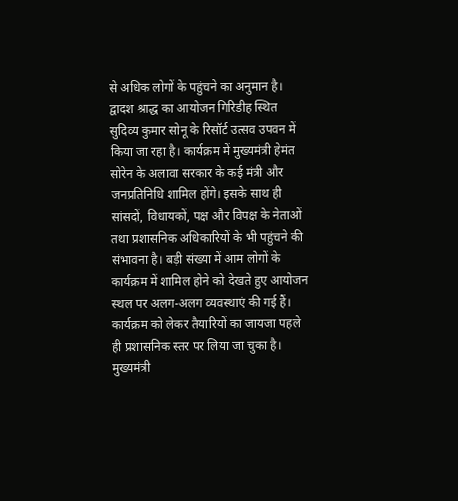से अधिक लोगों के पहुंचने का अनुमान है।
द्वादश श्राद्ध का आयोजन गिरिडीह स्थित सुदिव्य कुमार सोनू के रिसॉर्ट उत्सव उपवन में किया जा रहा है। कार्यक्रम में मुख्यमंत्री हेमंत सोरेन के अलावा सरकार के कई मंत्री और जनप्रतिनिधि शामिल होंगे। इसके साथ ही सांसदों, विधायकों, पक्ष और विपक्ष के नेताओं तथा प्रशासनिक अधिकारियों के भी पहुंचने की संभावना है। बड़ी संख्या में आम लोगों के कार्यक्रम में शामिल होने को देखते हुए आयोजन स्थल पर अलग-अलग व्यवस्थाएं की गई हैं।
कार्यक्रम को लेकर तैयारियों का जायजा पहले ही प्रशासनिक स्तर पर लिया जा चुका है। मुख्यमंत्री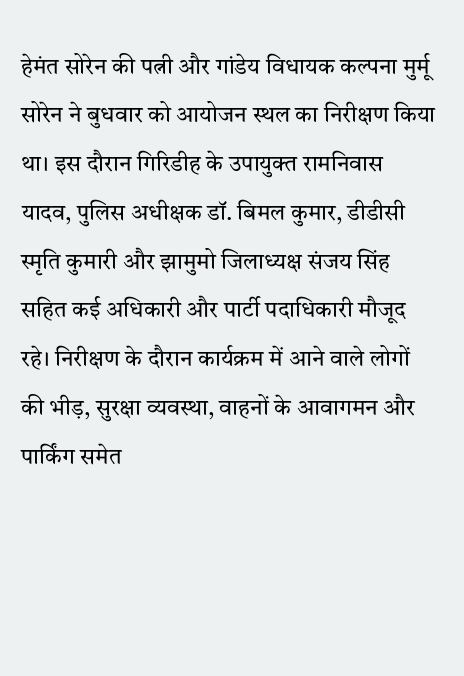हेमंत सोरेन की पत्नी और गांडेय विधायक कल्पना मुर्मू सोरेन ने बुधवार को आयोजन स्थल का निरीक्षण किया था। इस दौरान गिरिडीह के उपायुक्त रामनिवास यादव, पुलिस अधीक्षक डॉ. बिमल कुमार, डीडीसी स्मृति कुमारी और झामुमो जिलाध्यक्ष संजय सिंह सहित कई अधिकारी और पार्टी पदाधिकारी मौजूद रहे। निरीक्षण के दौरान कार्यक्रम में आने वाले लोगों की भीड़, सुरक्षा व्यवस्था, वाहनों के आवागमन और पार्किंग समेत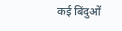कई बिंदुओं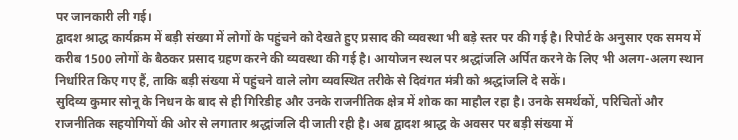पर जानकारी ली गई।
द्वादश श्राद्ध कार्यक्रम में बड़ी संख्या में लोगों के पहुंचने को देखते हुए प्रसाद की व्यवस्था भी बड़े स्तर पर की गई है। रिपोर्ट के अनुसार एक समय में करीब 1500 लोगों के बैठकर प्रसाद ग्रहण करने की व्यवस्था की गई है। आयोजन स्थल पर श्रद्धांजलि अर्पित करने के लिए भी अलग-अलग स्थान निर्धारित किए गए हैं, ताकि बड़ी संख्या में पहुंचने वाले लोग व्यवस्थित तरीके से दिवंगत मंत्री को श्रद्धांजलि दे सकें।
सुदिव्य कुमार सोनू के निधन के बाद से ही गिरिडीह और उनके राजनीतिक क्षेत्र में शोक का माहौल रहा है। उनके समर्थकों, परिचितों और राजनीतिक सहयोगियों की ओर से लगातार श्रद्धांजलि दी जाती रही है। अब द्वादश श्राद्ध के अवसर पर बड़ी संख्या में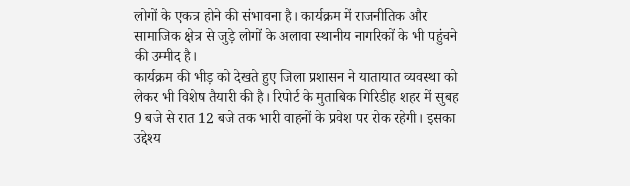लोगों के एकत्र होने की संभावना है। कार्यक्रम में राजनीतिक और सामाजिक क्षेत्र से जुड़े लोगों के अलावा स्थानीय नागरिकों के भी पहुंचने की उम्मीद है।
कार्यक्रम की भीड़ को देखते हुए जिला प्रशासन ने यातायात व्यवस्था को लेकर भी विशेष तैयारी की है। रिपोर्ट के मुताबिक गिरिडीह शहर में सुबह 9 बजे से रात 12 बजे तक भारी वाहनों के प्रवेश पर रोक रहेगी। इसका उद्देश्य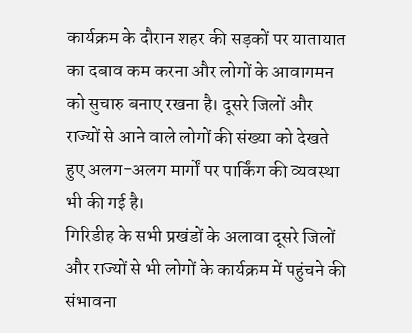कार्यक्रम के दौरान शहर की सड़कों पर यातायात का दबाव कम करना और लोगों के आवागमन को सुचारु बनाए रखना है। दूसरे जिलों और राज्यों से आने वाले लोगों की संख्या को देखते हुए अलग-अलग मार्गों पर पार्किंग की व्यवस्था भी की गई है।
गिरिडीह के सभी प्रखंडों के अलावा दूसरे जिलों और राज्यों से भी लोगों के कार्यक्रम में पहुंचने की संभावना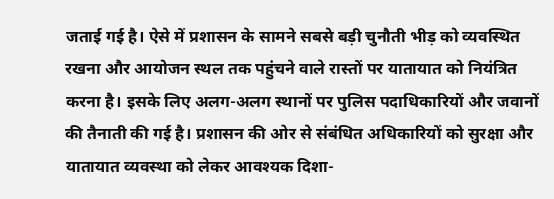जताई गई है। ऐसे में प्रशासन के सामने सबसे बड़ी चुनौती भीड़ को व्यवस्थित रखना और आयोजन स्थल तक पहुंचने वाले रास्तों पर यातायात को नियंत्रित करना है। इसके लिए अलग-अलग स्थानों पर पुलिस पदाधिकारियों और जवानों की तैनाती की गई है। प्रशासन की ओर से संबंधित अधिकारियों को सुरक्षा और यातायात व्यवस्था को लेकर आवश्यक दिशा-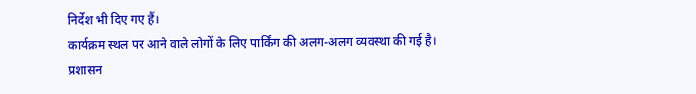निर्देश भी दिए गए हैं।
कार्यक्रम स्थल पर आने वाले लोगों के लिए पार्किंग की अलग-अलग व्यवस्था की गई है। प्रशासन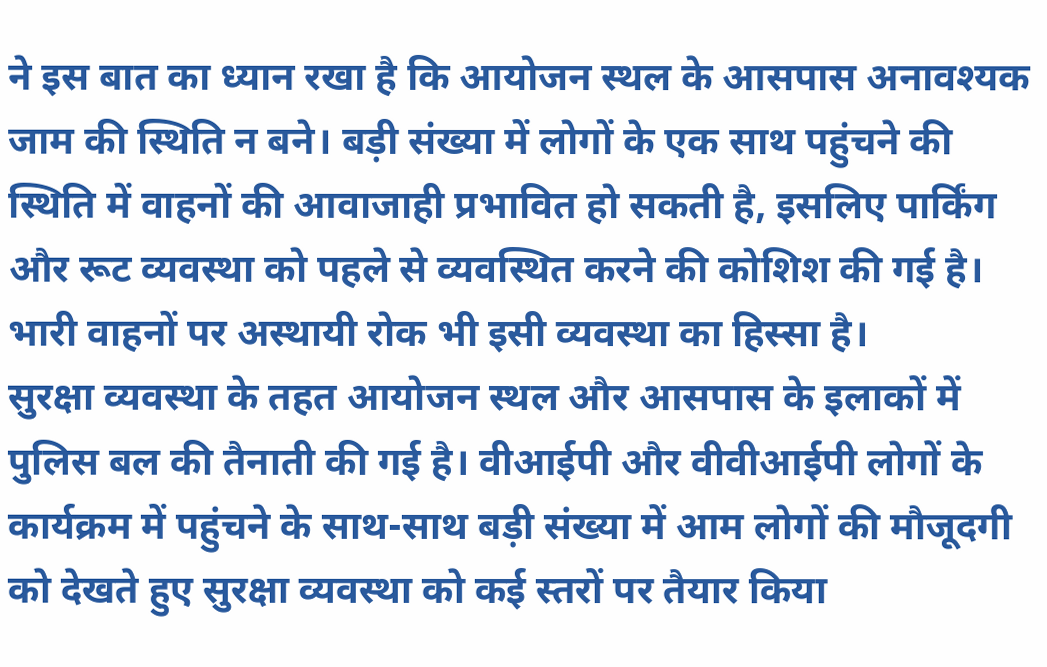ने इस बात का ध्यान रखा है कि आयोजन स्थल के आसपास अनावश्यक जाम की स्थिति न बने। बड़ी संख्या में लोगों के एक साथ पहुंचने की स्थिति में वाहनों की आवाजाही प्रभावित हो सकती है, इसलिए पार्किंग और रूट व्यवस्था को पहले से व्यवस्थित करने की कोशिश की गई है। भारी वाहनों पर अस्थायी रोक भी इसी व्यवस्था का हिस्सा है।
सुरक्षा व्यवस्था के तहत आयोजन स्थल और आसपास के इलाकों में पुलिस बल की तैनाती की गई है। वीआईपी और वीवीआईपी लोगों के कार्यक्रम में पहुंचने के साथ-साथ बड़ी संख्या में आम लोगों की मौजूदगी को देखते हुए सुरक्षा व्यवस्था को कई स्तरों पर तैयार किया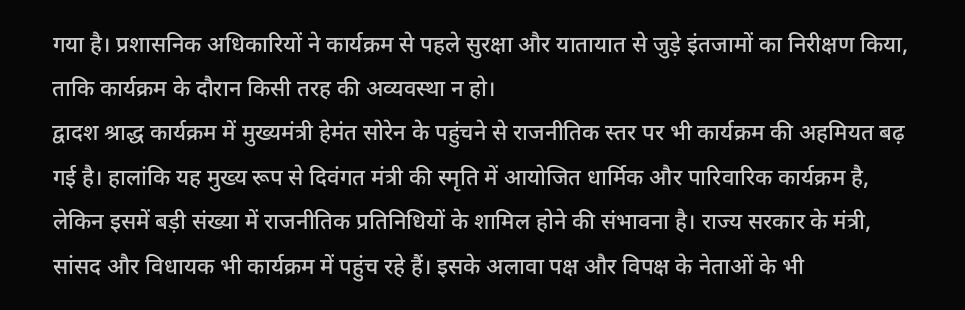गया है। प्रशासनिक अधिकारियों ने कार्यक्रम से पहले सुरक्षा और यातायात से जुड़े इंतजामों का निरीक्षण किया, ताकि कार्यक्रम के दौरान किसी तरह की अव्यवस्था न हो।
द्वादश श्राद्ध कार्यक्रम में मुख्यमंत्री हेमंत सोरेन के पहुंचने से राजनीतिक स्तर पर भी कार्यक्रम की अहमियत बढ़ गई है। हालांकि यह मुख्य रूप से दिवंगत मंत्री की स्मृति में आयोजित धार्मिक और पारिवारिक कार्यक्रम है, लेकिन इसमें बड़ी संख्या में राजनीतिक प्रतिनिधियों के शामिल होने की संभावना है। राज्य सरकार के मंत्री, सांसद और विधायक भी कार्यक्रम में पहुंच रहे हैं। इसके अलावा पक्ष और विपक्ष के नेताओं के भी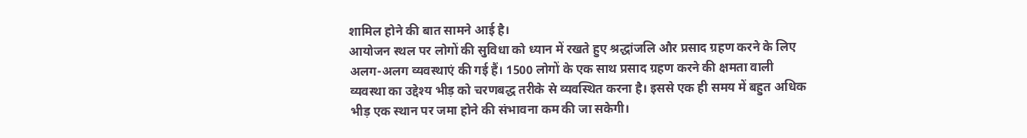शामिल होने की बात सामने आई है।
आयोजन स्थल पर लोगों की सुविधा को ध्यान में रखते हुए श्रद्धांजलि और प्रसाद ग्रहण करने के लिए अलग-अलग व्यवस्थाएं की गई हैं। 1500 लोगों के एक साथ प्रसाद ग्रहण करने की क्षमता वाली व्यवस्था का उद्देश्य भीड़ को चरणबद्ध तरीके से व्यवस्थित करना है। इससे एक ही समय में बहुत अधिक भीड़ एक स्थान पर जमा होने की संभावना कम की जा सकेगी।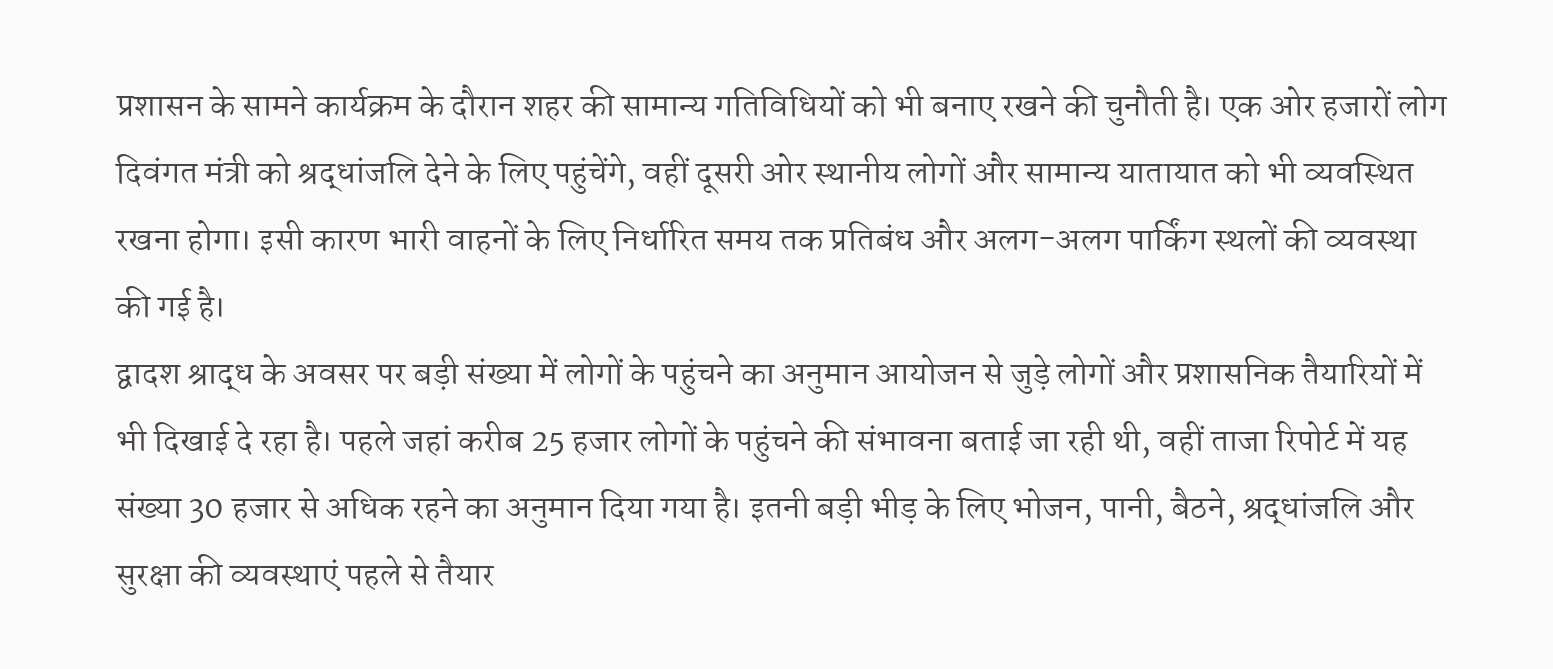प्रशासन के सामने कार्यक्रम के दौरान शहर की सामान्य गतिविधियों को भी बनाए रखने की चुनौती है। एक ओर हजारों लोग दिवंगत मंत्री को श्रद्धांजलि देने के लिए पहुंचेंगे, वहीं दूसरी ओर स्थानीय लोगों और सामान्य यातायात को भी व्यवस्थित रखना होगा। इसी कारण भारी वाहनों के लिए निर्धारित समय तक प्रतिबंध और अलग-अलग पार्किंग स्थलों की व्यवस्था की गई है।
द्वादश श्राद्ध के अवसर पर बड़ी संख्या में लोगों के पहुंचने का अनुमान आयोजन से जुड़े लोगों और प्रशासनिक तैयारियों में भी दिखाई दे रहा है। पहले जहां करीब 25 हजार लोगों के पहुंचने की संभावना बताई जा रही थी, वहीं ताजा रिपोर्ट में यह संख्या 30 हजार से अधिक रहने का अनुमान दिया गया है। इतनी बड़ी भीड़ के लिए भोजन, पानी, बैठने, श्रद्धांजलि और सुरक्षा की व्यवस्थाएं पहले से तैयार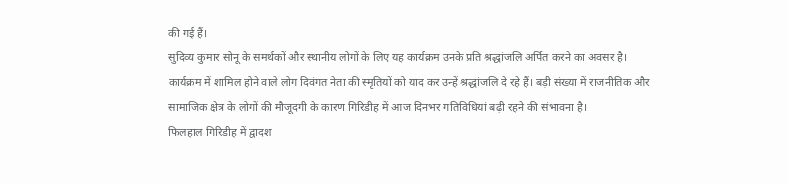की गई हैं।
सुदिव्य कुमार सोनू के समर्थकों और स्थानीय लोगों के लिए यह कार्यक्रम उनके प्रति श्रद्धांजलि अर्पित करने का अवसर है। कार्यक्रम में शामिल होने वाले लोग दिवंगत नेता की स्मृतियों को याद कर उन्हें श्रद्धांजलि दे रहे हैं। बड़ी संख्या में राजनीतिक और सामाजिक क्षेत्र के लोगों की मौजूदगी के कारण गिरिडीह में आज दिनभर गतिविधियां बढ़ी रहने की संभावना है।
फिलहाल गिरिडीह में द्वादश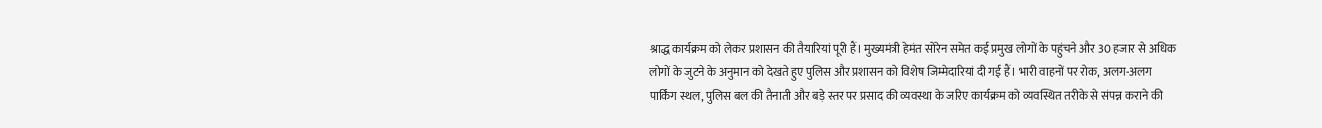श्राद्ध कार्यक्रम को लेकर प्रशासन की तैयारियां पूरी हैं। मुख्यमंत्री हेमंत सोरेन समेत कई प्रमुख लोगों के पहुंचने और 30 हजार से अधिक लोगों के जुटने के अनुमान को देखते हुए पुलिस और प्रशासन को विशेष जिम्मेदारियां दी गई हैं। भारी वाहनों पर रोक, अलग-अलग पार्किंग स्थल, पुलिस बल की तैनाती और बड़े स्तर पर प्रसाद की व्यवस्था के जरिए कार्यक्रम को व्यवस्थित तरीके से संपन्न कराने की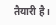तैयारी है।